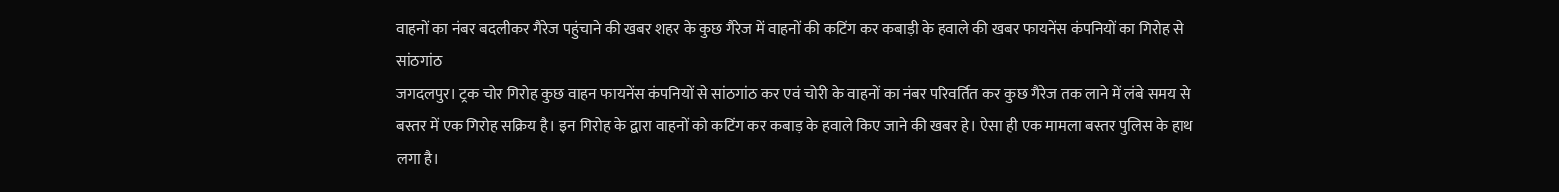वाहनों का नंबर बदलीकर गैरेज पहुंचाने की खबर शहर के कुछ गैरेज में वाहनों की कटिंग कर कबाड़ी के हवाले की खबर फायनेंस कंपनियों का गिरोह से सांठगांठ
जगदलपुर। ट्रक चोर गिरोह कुछ वाहन फायनेंस कंपनियों से सांठगांठ कर एवं चोरी के वाहनों का नंबर परिवर्तित कर कुछ गैरेज तक लाने में लंबे समय से बस्तर में एक गिरोह सक्रिय है। इन गिरोह के द्वारा वाहनों को कटिंग कर कबाड़ के हवाले किए जाने की खबर हे। ऐसा ही एक मामला बस्तर पुलिस के हाथ लगा है।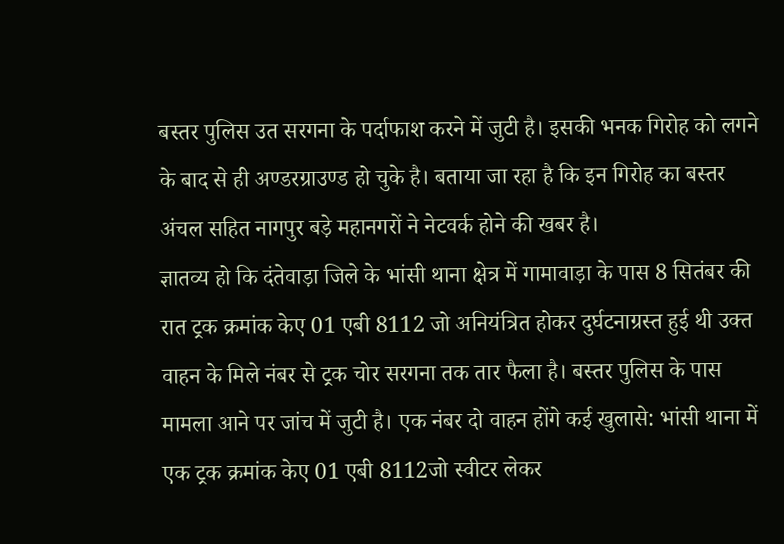बस्तर पुलिस उत सरगना के पर्दाफाश करने में जुटी है। इसकी भनक गिरोह को लगने के बाद से ही अण्डरग्राउण्ड हो चुके है। बताया जा रहा है कि इन गिरोह का बस्तर अंचल सहित नागपुर बड़े महानगरों ने नेटवर्क होने की खबर है।
ज्ञातव्य हो कि दंतेवाड़ा जिले के भांसी थाना क्षेत्र में गामावाड़ा के पास 8 सितंबर की रात ट्रक क्रमांक केए 01 एबी 8112 जो अनियंत्रित होकर दुर्घटनाग्रस्त हुई थी उक्त वाहन के मिले नंबर से ट्रक चोर सरगना तक तार फैला है। बस्तर पुलिस के पास मामला आने पर जांच में जुटी है। एक नंबर दो वाहन होंगे कई खुलासे: भांसी थाना में एक ट्रक क्रमांक केए 01 एबी 8112जो स्वीटर लेकर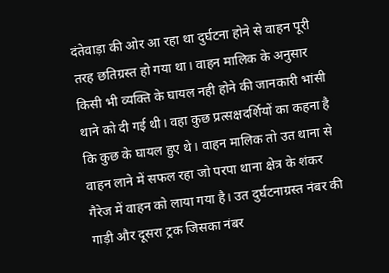दंतेवाड़ा की ओर आ रहा था दुर्घटना होने से वाहन पूरी तरह छतिग्रस्त हो गया था। वाहन मालिक के अनुसार किसी भी व्यक्ति के घायल नही होने की जानकारी भांसी थाने को दी गई थी। वहा कुछ प्रत्सक्षदर्शियों का कहना है कि कुछ के घायल हुए थे। वाहन मालिक तो उत थाना से वाहन लाने में सफल रहा जो परपा थाना क्षेत्र के शंकर गैरेज में वाहन को लाया गया है। उत दुर्घटनाग्रस्त नंबर की गाड़ी और दूसरा ट्रक जिसका नंबर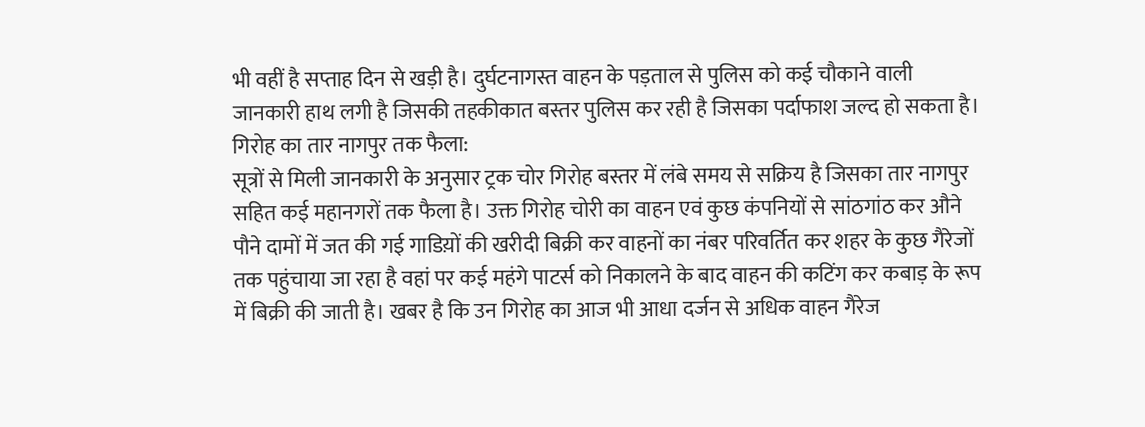भी वहीं है सप्ताह दिन से खड़ी है। दुर्घटनागस्त वाहन के पड़ताल से पुलिस को कई चौकाने वाली जानकारी हाथ लगी है जिसकी तहकीकात बस्तर पुलिस कर रही है जिसका पर्दाफाश जल्द हो सकता है।
गिरोह का तार नागपुर तक फैला:
सूत्रों से मिली जानकारी के अनुसार ट्रक चोर गिरोह बस्तर में लंबे समय से सक्रिय है जिसका तार नागपुर सहित कई महानगरों तक फैला है। उक्त गिरोह चोरी का वाहन एवं कुछ कंपनियों से सांठगांठ कर औने पौने दामों में जत की गई गाडिय़ों की खरीदी बिक्री कर वाहनों का नंबर परिवर्तित कर शहर के कुछ गैरेजों तक पहुंचाया जा रहा है वहां पर कई महंगे पाटर्स को निकालने के बाद वाहन की कटिंग कर कबाड़ के रूप में बिक्री की जाती है। खबर है कि उन गिरोह का आज भी आधा दर्जन से अधिक वाहन गैरेज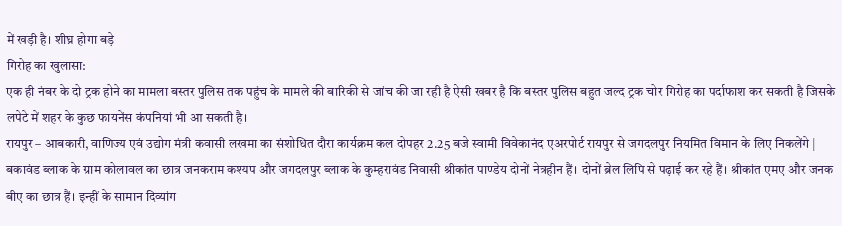में खड़ी है। शीघ्र होगा बड़े
गिरोह का खुलासा:
एक ही नंबर के दो ट्रक होने का मामला बस्तर पुलिस तक पहुंच के मामले की बारिकी से जांच की जा रही है ऐसी खबर है कि बस्तर पुलिस बहुत जल्द ट्रक चोर गिरोह का पर्दाफाश कर सकती है जिसके लपेटे में शहर के कुछ फायनेंस कंपनियां भी आ सकती है।
रायपुर – आबकारी, वाणिज्य एवं उद्योग मंत्री कवासी लखमा का संशोधित दौरा कार्यक्रम कल दोपहर 2.25 बजे स्वामी विवेकानंद एअरपोर्ट रायपुर से जगदलपुर नियमित विमान के लिए निकलेंगे |
बकावंड ब्लाक के ग्राम कोलावल का छात्र जनकराम कश्यप और जगदलपुर ब्लाक के कुम्हरावंड निवासी श्रीकांत पाण्डेय दोनों नेत्रहीन हैं। दोनों ब्रेल लिपि से पढ़ाई कर रहे हैं। श्रीकांत एमए और जनक बीए का छात्र हैं। इन्हीं के सामान दिव्यांग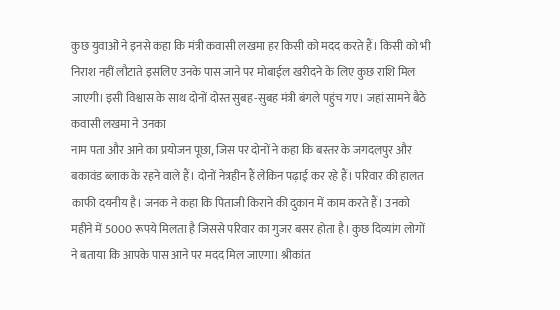कुछ युवाओं ने इनसे कहा कि मंत्री कवासी लखमा हर किसी को मदद करते हैं। किसी को भी निराश नहीं लौटाते इसलिए उनके पास जाने पर मोबाईल खरीदने के लिए कुछ राशि मिल जाएगी। इसी विश्वास के साथ दोनों दोस्त सुबह-सुबह मंत्री बंगले पहुंच गए। जहां सामने बैठे कवासी लखमा ने उनका
नाम पता और आने का प्रयोजन पूछा, जिस पर दोनों ने कहा कि बस्तर के जगदलपुर और बकावंड ब्लाक के रहने वाले हैं। दोनों नेत्रहीन हैं लेकिन पढ़ाई कर रहे हैं। परिवार की हालत काफी दयनीय है। जनक ने कहा कि पिताजी किराने की दुकान में काम करते हैं। उनको महीने में 5000 रूपये मिलता है जिससे परिवार का गुजर बसर होता है। कुछ दिव्यांग लोगों ने बताया कि आपके पास आने पर मदद मिल जाएगा। श्रीकांत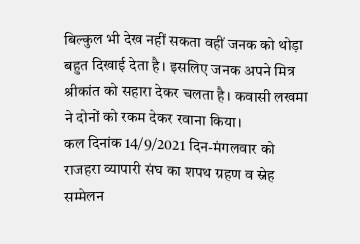बिल्कुल भी देख नहीं सकता वहीं जनक को थोड़ा बहुत दिखाई देता है। इसलिए जनक अपने मित्र श्रीकांत को सहारा देकर चलता है। कवासी लखमा ने दोनों को रकम देकर रवाना किया।
कल दिनांक 14/9/2021 दिन-मंगलवार को राजहरा व्यापारी संघ का शपथ ग्रहण व स्नेह सम्मेलन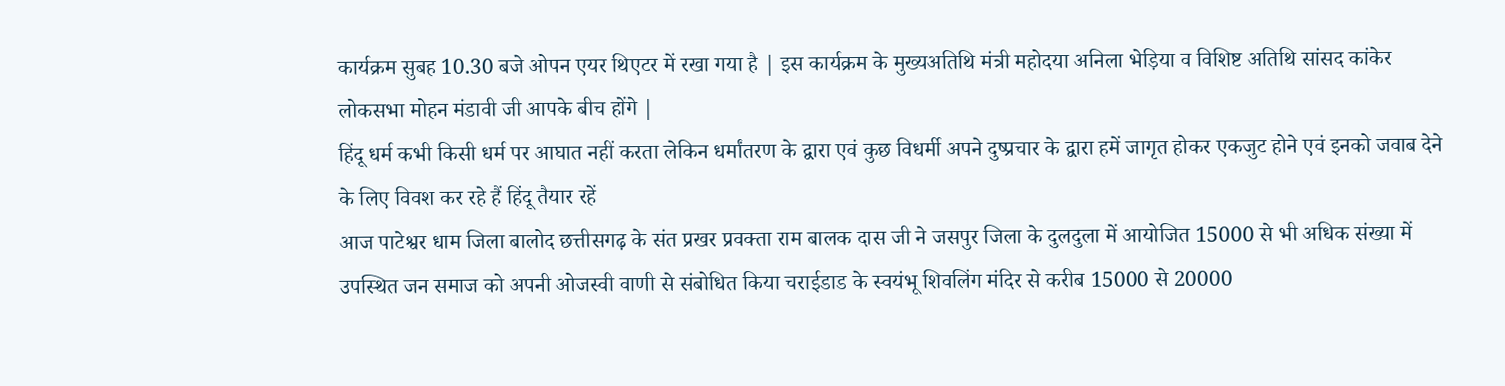कार्यक्रम सुबह 10.30 बजे ओपन एयर थिएटर में रखा गया है | इस कार्यक्रम के मुख्यअतिथि मंत्री महोदया अनिला भेड़िया व विशिष्ट अतिथि सांसद कांकेर लोकसभा मोहन मंडावी जी आपके बीच होंगे |
हिंदू धर्म कभी किसी धर्म पर आघात नहीं करता लेकिन धर्मांतरण के द्वारा एवं कुछ विधर्मी अपने दुष्प्रचार के द्वारा हमें जागृत होकर एकजुट होने एवं इनको जवाब देने के लिए विवश कर रहे हैं हिंदू तैयार रहें
आज पाटेश्वर धाम जिला बालोद छत्तीसगढ़ के संत प्रखर प्रवक्ता राम बालक दास जी ने जसपुर जिला के दुलदुला में आयोजित 15000 से भी अधिक संख्या में उपस्थित जन समाज को अपनी ओजस्वी वाणी से संबोधित किया चराईडाड के स्वयंभू शिवलिंग मंदिर से करीब 15000 से 20000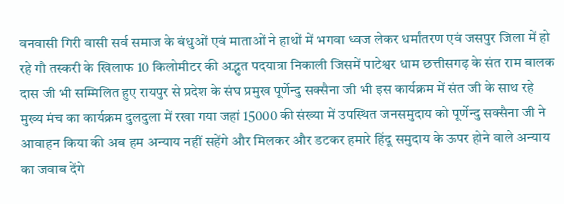वनवासी गिरी वासी सर्व समाज के बंधुओं एवं माताओं ने हाथों में भगवा ध्वज लेकर धर्मांतरण एवं जसपुर जिला में हो रहे गौ तस्करी के खिलाफ 10 किलोमीटर की अद्भुत पदयात्रा निकाली जिसमें पाटेश्वर धाम छत्तीसगढ़ के संत राम बालक दास जी भी सम्मिलित हुए रायपुर से प्रदेश के संघ प्रमुख पूर्णेन्दु सक्सैना जी भी इस कार्यक्रम में संत जी के साथ रहे मुख्य मंच का कार्यक्रम दुलदुला में रखा गया जहां 15000 की संख्या में उपस्थित जनसमुदाय को पूर्णेन्दु सक्सैना जी ने आवाहन किया की अब हम अन्याय नहीं सहेंगे और मिलकर और डटकर हमारे हिंदू समुदाय के ऊपर होने वाले अन्याय का जवाब देंगे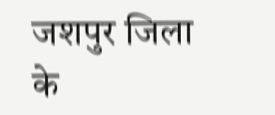जशपुर जिला के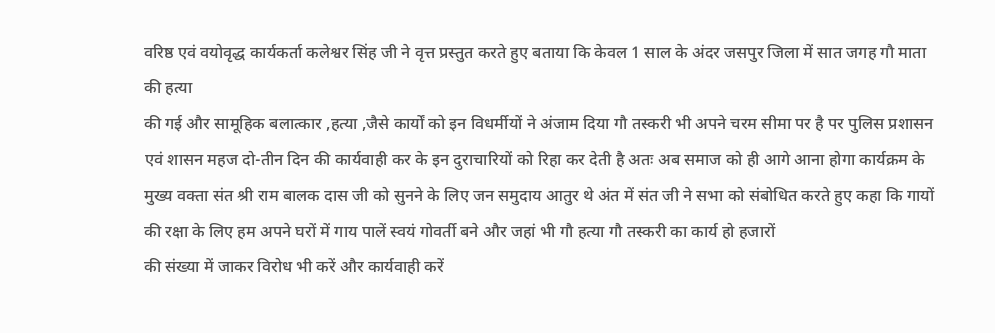वरिष्ठ एवं वयोवृद्ध कार्यकर्ता कलेश्वर सिंह जी ने वृत्त प्रस्तुत करते हुए बताया कि केवल 1 साल के अंदर जसपुर जिला में सात जगह गौ माता की हत्या
की गई और सामूहिक बलात्कार ,हत्या ,जैसे कार्यों को इन विधर्मीयों ने अंजाम दिया गौ तस्करी भी अपने चरम सीमा पर है पर पुलिस प्रशासन एवं शासन महज दो-तीन दिन की कार्यवाही कर के इन दुराचारियों को रिहा कर देती है अतः अब समाज को ही आगे आना होगा कार्यक्रम के मुख्य वक्ता संत श्री राम बालक दास जी को सुनने के लिए जन समुदाय आतुर थे अंत में संत जी ने सभा को संबोधित करते हुए कहा कि गायों की रक्षा के लिए हम अपने घरों में गाय पालें स्वयं गोवर्ती बने और जहां भी गौ हत्या गौ तस्करी का कार्य हो हजारों
की संख्या में जाकर विरोध भी करें और कार्यवाही करें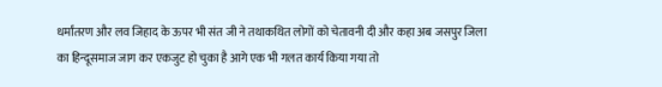धर्मांतरण और लव जिहाद के ऊपर भी संत जी ने तथाकथित लोगों को चेतावनी दी और कहा अब जसपुर जिला का हिन्दूसमाज जाग कर एकजुट हो चुका है आगे एक भी गलत कार्य किया गया तो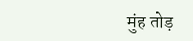मुंह तोड़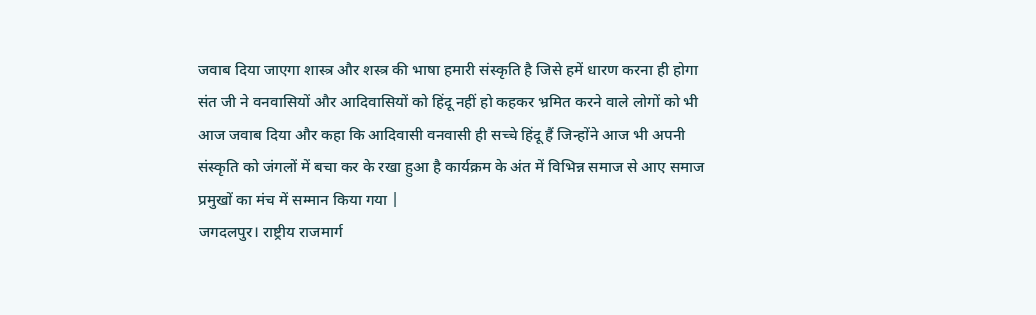जवाब दिया जाएगा शास्त्र और शस्त्र की भाषा हमारी संस्कृति है जिसे हमें धारण करना ही होगा संत जी ने वनवासियों और आदिवासियों को हिंदू नहीं हो कहकर भ्रमित करने वाले लोगों को भी आज जवाब दिया और कहा कि आदिवासी वनवासी ही सच्चे हिंदू हैं जिन्होंने आज भी अपनी संस्कृति को जंगलों में बचा कर के रखा हुआ है कार्यक्रम के अंत में विभिन्न समाज से आए समाज प्रमुखों का मंच में सम्मान किया गया |
जगदलपुर। राष्ट्रीय राजमार्ग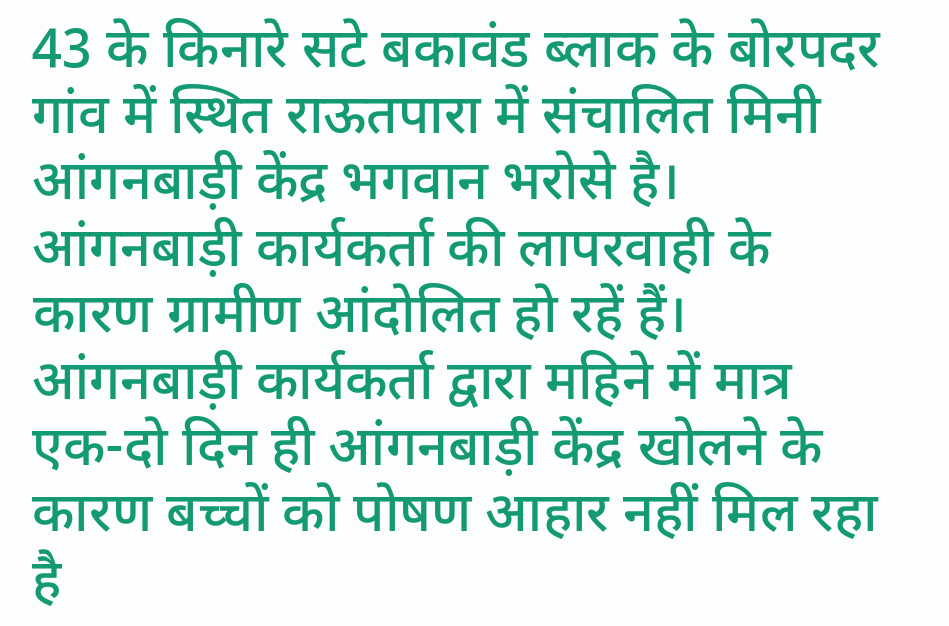43 के किनारे सटे बकावंड ब्लाक के बोरपदर गांव में स्थित राऊतपारा में संचालित मिनी आंगनबाड़ी केंद्र भगवान भरोसे है। आंगनबाड़ी कार्यकर्ता की लापरवाही के कारण ग्रामीण आंदोलित हो रहें हैं। आंगनबाड़ी कार्यकर्ता द्वारा महिने में मात्र एक-दो दिन ही आंगनबाड़ी केंद्र खोलने के कारण बच्चों को पोषण आहार नहीं मिल रहा है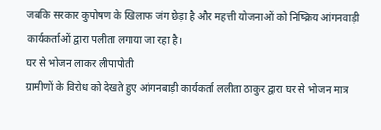जबकि सरकार कुपोषण के खिलाफ जंग छेड़ा है और महत्ती योजनाओं को निष्क्रिय आंगनवाड़ी कार्यकर्ताओं द्वारा पलीता लगाया जा रहा है।
घर से भोजन लाकर लीपापोती
ग्रामीणों के विरोध को देखते हुए आंगनबाड़ी कार्यकर्ता ललीता ठाकुर द्वारा घर से भोजन मात्र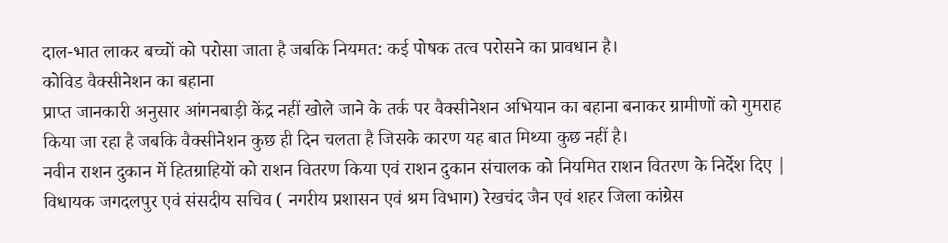दाल-भात लाकर बच्चों को परोसा जाता है जबकि नियमत: कई पोषक तत्व परोसने का प्रावधान है।
कोविड वैक्सीनेशन का बहाना
प्राप्त जानकारी अनुसार आंगनबाड़ी केंद्र नहीं खोले जाने के तर्क पर वैक्सीनेशन अभियान का बहाना बनाकर ग्रामीणों को गुमराह किया जा रहा है जबकि वैक्सीनेशन कुछ ही दिन चलता है जिसके कारण यह बात मिथ्या कुछ नहीं है।
नवीन राशन दुकान में हितग्राहियों को राशन वितरण किया एवं राशन दुकान संचालक को नियमित राशन वितरण के निर्देश दिए |
विधायक जगदलपुर एवं संसदीय सचिव ( नगरीय प्रशासन एवं श्रम विभाग) रेखचंद जैन एवं शहर जिला कांग्रेस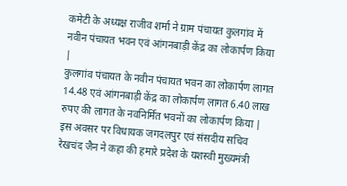कमेटी के अध्यक्ष राजीव शर्मा ने ग्राम पंचायत कुलगांव में नवीन पंचायत भवन एवं आंगनबाड़ी केंद्र का लोकार्पण किया |
कुलगांव पंचायत के नवीन पंचायत भवन का लोकार्पण लागत 14.48 एवं आंगनबाड़ी केंद्र का लोकार्पण लागत 6.40 लाख रुपए की लागत के नवनिर्मित भवनों का लोकार्पण किया |
इस अवसर पर विधायक जगदलपुर एवं संसदीय सचिव रेखचंद जैन ने कहा की हमारे प्रदेश के यशस्वी मुख्यमंत्री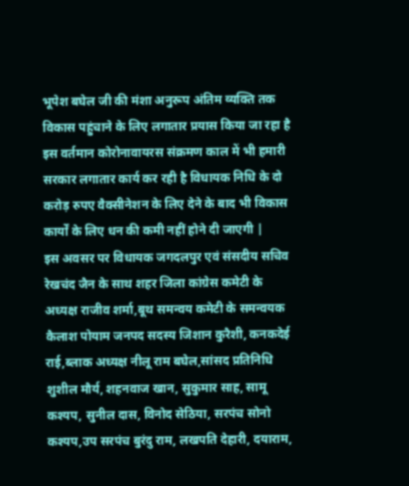भूपेश बघेल जी की मंशा अनुरूप अंतिम व्यक्ति तक विकास पहुंचाने के लिए लगातार प्रयास किया जा रहा है इस वर्तमान कोरोनावायरस संक्रमण काल में भी हमारी सरकार लगातार कार्य कर रही है विधायक निधि के दो करोड़ रुपए वैक्सीनेशन के लिए देने के बाद भी विकास कार्यों के लिए धन की कमी नहीं होने दी जाएगी |
इस अवसर पर विधायक जगदलपुर एवं संसदीय सचिव रेखचंद जैन के साथ शहर जिला कांग्रेस कमेटी के अध्यक्ष राजीव शर्मा,बूथ समन्वय कमेटी के समन्वयक कैलाश पोयाम जनपद सदस्य जिशान कुरैशी, कनकदेई राई,ब्लाक अध्यक्ष नीलू राम बघेल,सांसद प्रतिनिधि शुशील मौर्य, शहनवाज खान, सुकुमार साह, सामू कश्यप, सुनील दास, विनोद सेठिया, सरपंच सोनो कश्यप,उप सरपंच बुरंदु राम, लखपति देहारी, दयाराम,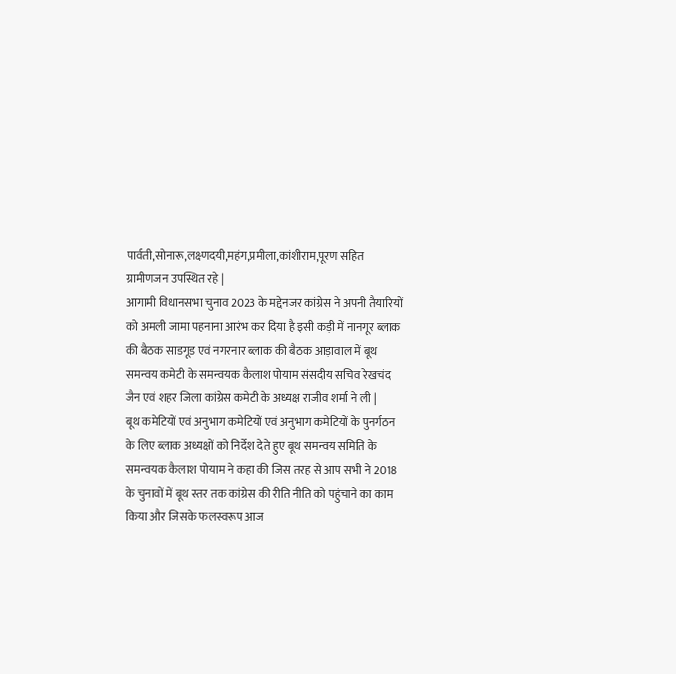पार्वती,सोनारू,लक्ष्णदयी,महंग,प्रमीला,कांशीराम,पूरण सहित ग्रामीणजन उपस्थित रहे |
आगामी विधानसभा चुनाव 2023 के मद्देनजर कांग्रेस ने अपनी तैयारियों को अमली जामा पहनाना आरंभ कर दिया है इसी कड़ी में नानगूर ब्लाक की बैठक साडगूड एवं नगरनार ब्लाक की बैठक आड़ावाल में बूथ समन्वय कमेटी के समन्वयक कैलाश पोयाम संसदीय सचिव रेखचंद जैन एवं शहर जिला कांग्रेस कमेटी के अध्यक्ष राजीव शर्मा ने ली |
बूथ कमेटियों एवं अनुभाग कमेटियों एवं अनुभाग कमेटियों के पुनर्गठन के लिए ब्लाक अध्यक्षों को निर्देश देते हुए बूथ समन्वय समिति के समन्वयक कैलाश पोयाम ने कहा की जिस तरह से आप सभी ने 2018 के चुनावों में बूथ स्तर तक कांग्रेस की रीति नीति को पहुंचाने का काम किया और जिसके फलस्वरूप आज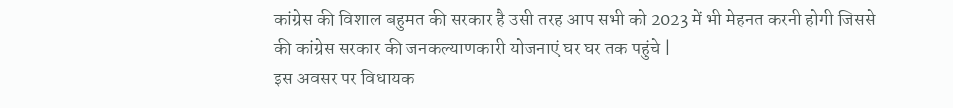कांग्रेस की विशाल बहुमत की सरकार है उसी तरह आप सभी को 2023 में भी मेहनत करनी होगी जिससे की कांग्रेस सरकार की जनकल्याणकारी योजनाएं घर घर तक पहुंचे |
इस अवसर पर विधायक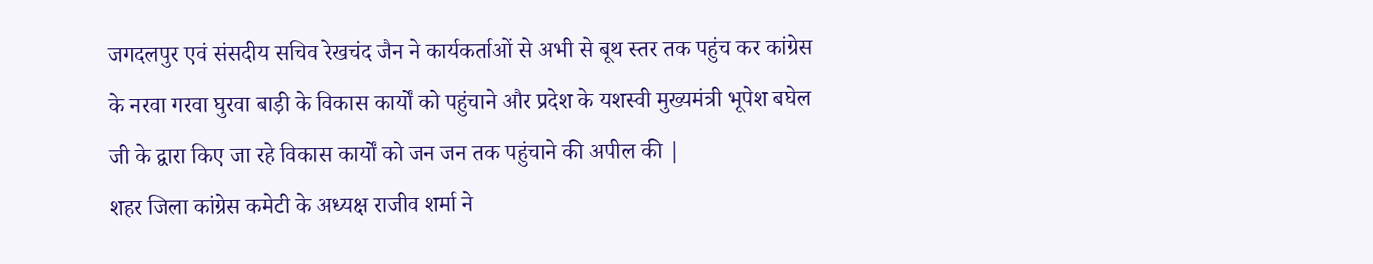जगदलपुर एवं संसदीय सचिव रेखचंद जैन ने कार्यकर्ताओं से अभी से बूथ स्तर तक पहुंच कर कांग्रेस के नरवा गरवा घुरवा बाड़ी के विकास कार्यों को पहुंचाने और प्रदेश के यशस्वी मुख्यमंत्री भूपेश बघेल जी के द्वारा किए जा रहे विकास कार्यों को जन जन तक पहुंचाने की अपील की |
शहर जिला कांग्रेस कमेटी के अध्यक्ष राजीव शर्मा ने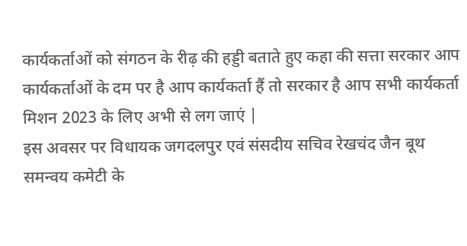कार्यकर्ताओं को संगठन के रीढ़ की हड्डी बताते हुए कहा की सत्ता सरकार आप कार्यकर्ताओं के दम पर है आप कार्यकर्ता हैं तो सरकार है आप सभी कार्यकर्ता मिशन 2023 के लिए अभी से लग जाएं |
इस अवसर पर विधायक जगदलपुर एवं संसदीय सचिव रेखचंद जैन बूथ समन्वय कमेटी के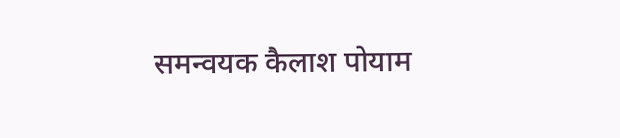समन्वयक कैलाश पोयाम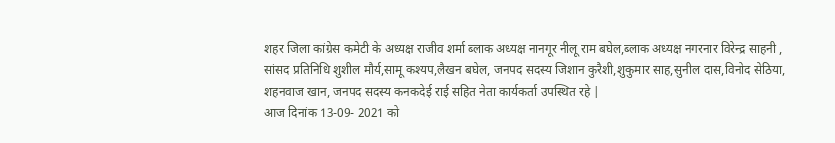शहर जिला कांग्रेस कमेटी के अध्यक्ष राजीव शर्मा ब्लाक अध्यक्ष नानगूर नीलू राम बघेल,ब्लाक अध्यक्ष नगरनार विरेन्द्र साहनी , सांसद प्रतिनिधि शुशील मौर्य,सामू कश्यप,लैखन बघेल, जनपद सदस्य जिशान कुरैशी,शुकुमार साह,सुनील दास,विनोद सेठिया, शहनवाज खान, जनपद सदस्य कनकदेई राई सहित नेता कार्यकर्ता उपस्थित रहे |
आज दिनांक 13-09- 2021 को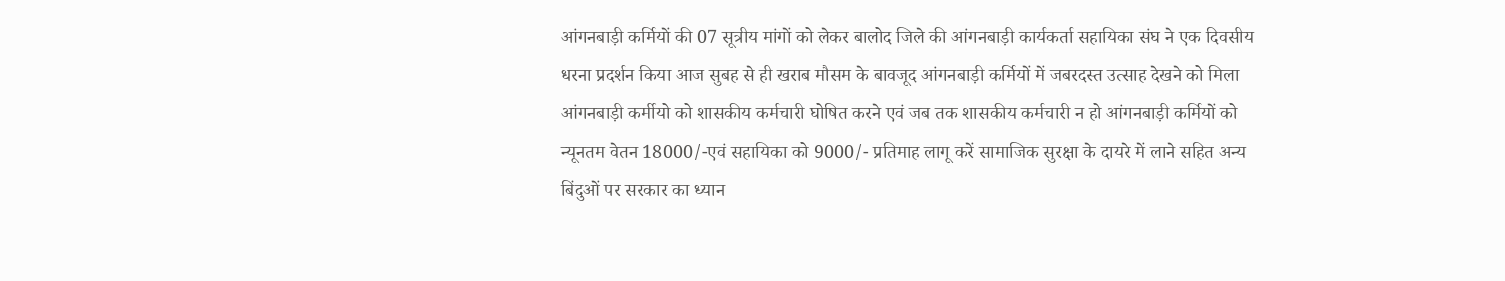आंगनबाड़ी कर्मियों की 07 सूत्रीय मांगों को लेकर बालोद जिले की आंगनबाड़ी कार्यकर्ता सहायिका संघ ने एक दिवसीय धरना प्रदर्शन किया आज सुबह से ही खराब मौसम के बावजूद आंगनबाड़ी कर्मियों में जबरदस्त उत्साह देखने को मिला आंगनबाड़ी कर्मीयो को शासकीय कर्मचारी घोषित करने एवं जब तक शासकीय कर्मचारी न हो आंगनबाड़ी कर्मियों को न्यूनतम वेतन 18000/-एवं सहायिका को 9000/- प्रतिमाह लागू करें सामाजिक सुरक्षा के दायरे में लाने सहित अन्य बिंदुओं पर सरकार का ध्यान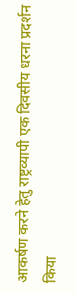आकर्षण करने हेतु राष्ट्रव्यापी एक दिवसीय धरना प्रदर्शन किया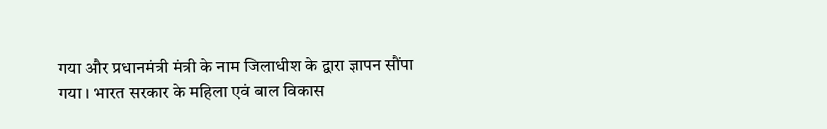गया और प्रधानमंत्री मंत्री के नाम जिलाधीश के द्वारा ज्ञापन सौंपा गया । भारत सरकार के महिला एवं बाल विकास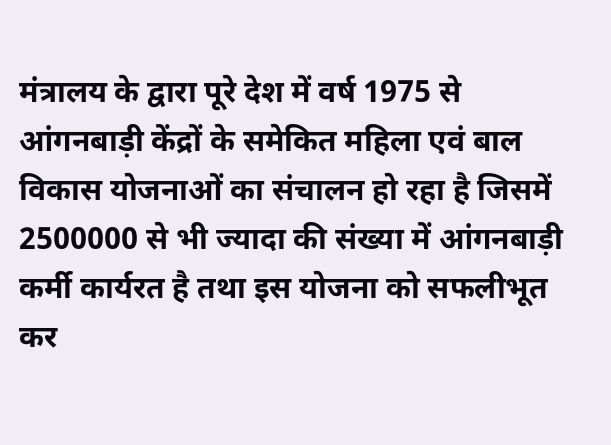मंत्रालय के द्वारा पूरे देश में वर्ष 1975 से आंगनबाड़ी केंद्रों के समेकित महिला एवं बाल विकास योजनाओं का संचालन हो रहा है जिसमें 2500000 से भी ज्यादा की संख्या में आंगनबाड़ी कर्मी कार्यरत है तथा इस योजना को सफलीभूत कर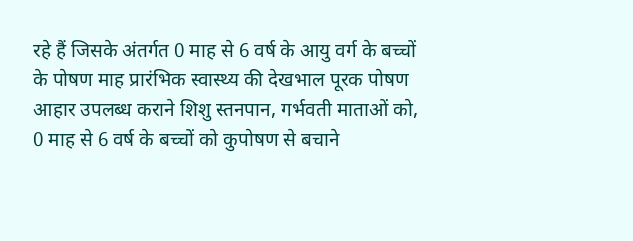रहे हैं जिसके अंतर्गत 0 माह से 6 वर्ष के आयु वर्ग के बच्चों के पोषण माह प्रारंभिक स्वास्थ्य की देखभाल पूरक पोषण
आहार उपलब्ध कराने शिशु स्तनपान, गर्भवती माताओं को, 0 माह से 6 वर्ष के बच्चों को कुपोषण से बचाने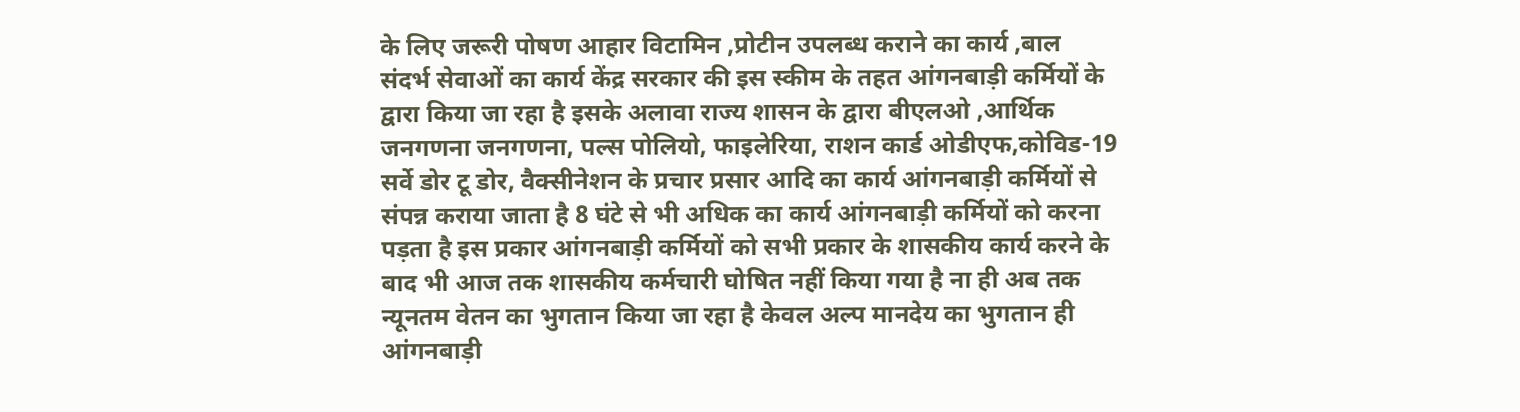के लिए जरूरी पोषण आहार विटामिन ,प्रोटीन उपलब्ध कराने का कार्य ,बाल संदर्भ सेवाओं का कार्य केंद्र सरकार की इस स्कीम के तहत आंगनबाड़ी कर्मियों के द्वारा किया जा रहा है इसके अलावा राज्य शासन के द्वारा बीएलओ ,आर्थिक जनगणना जनगणना, पल्स पोलियो, फाइलेरिया, राशन कार्ड ओडीएफ,कोविड-19 सर्वे डोर टू डोर, वैक्सीनेशन के प्रचार प्रसार आदि का कार्य आंगनबाड़ी कर्मियों से संपन्न कराया जाता है 8 घंटे से भी अधिक का कार्य आंगनबाड़ी कर्मियों को करना पड़ता है इस प्रकार आंगनबाड़ी कर्मियों को सभी प्रकार के शासकीय कार्य करने के बाद भी आज तक शासकीय कर्मचारी घोषित नहीं किया गया है ना ही अब तक न्यूनतम वेतन का भुगतान किया जा रहा है केवल अल्प मानदेय का भुगतान ही आंगनबाड़ी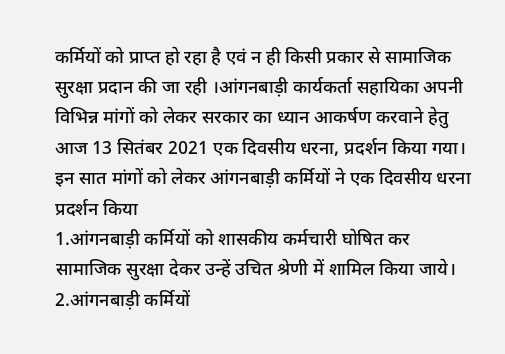कर्मियों को प्राप्त हो रहा है एवं न ही किसी प्रकार से सामाजिक सुरक्षा प्रदान की जा रही ।आंगनबाड़ी कार्यकर्ता सहायिका अपनी विभिन्न मांगों को लेकर सरकार का ध्यान आकर्षण करवाने हेतु आज 13 सितंबर 2021 एक दिवसीय धरना, प्रदर्शन किया गया।
इन सात मांगों को लेकर आंगनबाड़ी कर्मियों ने एक दिवसीय धरना प्रदर्शन किया
1.आंगनबाड़ी कर्मियों को शासकीय कर्मचारी घोषित कर सामाजिक सुरक्षा देकर उन्हें उचित श्रेणी में शामिल किया जाये।
2.आंगनबाड़ी कर्मियों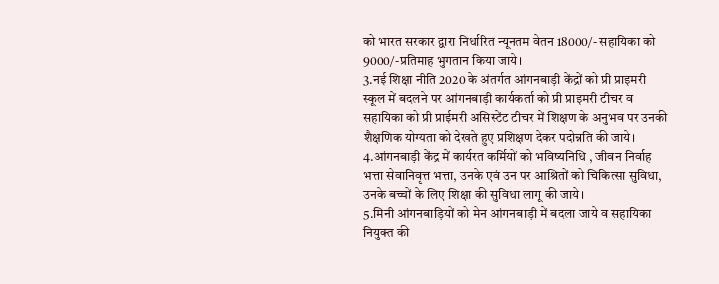को भारत सरकार द्वारा निर्धारित न्यूनतम वेतन 18000/- सहायिका को 9000/-प्रतिमाह भुगतान किया जाये।
3.नई शिक्षा नीति 2020 के अंतर्गत आंगनबाड़ी केंद्रों को प्री प्राइमरी स्कूल में बदलने पर आंगनबाड़ी कार्यकर्ता को प्री प्राइमरी टीचर व सहायिका को प्री प्राईमरी असिस्टेंट टीचर में शिक्षण के अनुभव पर उनकी शैक्षणिक योग्यता को देखते हुए प्रशिक्षण देकर पदोन्नति की जाये।
4.आंगनबाड़ी केंद्र में कार्यरत कर्मियों को भविष्यनिधि , जीवन निर्वाह भत्ता सेवानिवृत्त भत्ता, उनके एवं उन पर आश्रितों को चिकित्सा सुविधा, उनके बच्चों के लिए शिक्षा की सुविधा लागू की जाये।
5.मिनी आंगनबाड़ियों को मेन आंगनबाड़ी में बदला जाये व सहायिका नियुक्त की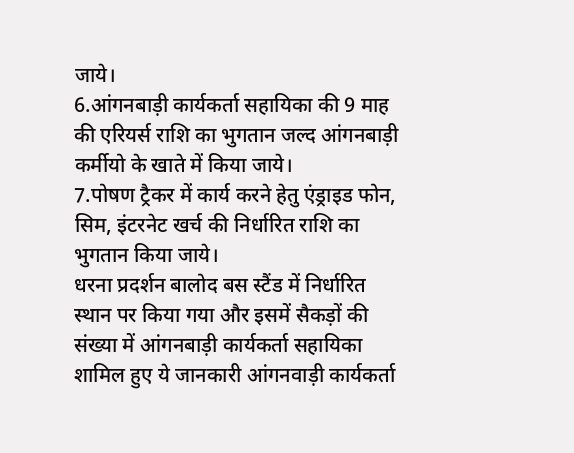जाये।
6.आंगनबाड़ी कार्यकर्ता सहायिका की 9 माह की एरियर्स राशि का भुगतान जल्द आंगनबाड़ी कर्मीयो के खाते में किया जाये।
7.पोषण ट्रैकर में कार्य करने हेतु एंड्राइड फोन, सिम, इंटरनेट खर्च की निर्धारित राशि का भुगतान किया जाये।
धरना प्रदर्शन बालोद बस स्टैंड में निर्धारित स्थान पर किया गया और इसमें सैकड़ों की संख्या में आंगनबाड़ी कार्यकर्ता सहायिका शामिल हुए ये जानकारी आंगनवाड़ी कार्यकर्ता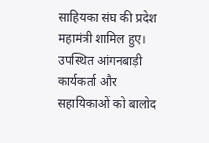साहियका संघ की प्रदेश महामंत्री शामिल हुए।
उपस्थित आंगनबाड़ी कार्यकर्ता और सहायिकाओं को बालोद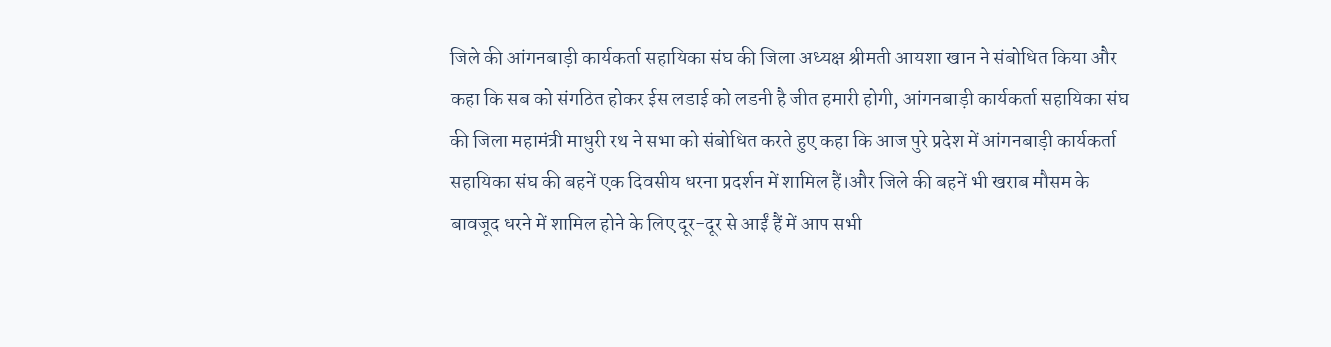जिले की आंगनबाड़ी कार्यकर्ता सहायिका संघ की जिला अध्यक्ष श्रीमती आयशा खान ने संबोधित किया और कहा कि सब को संगठित होकर ईस लडाई को लडनी है जीत हमारी होगी, आंगनबाड़ी कार्यकर्ता सहायिका संघ की जिला महामंत्री माधुरी रथ ने सभा को संबोधित करते हुए कहा कि आज पुरे प्रदेश में आंगनबाड़ी कार्यकर्ता सहायिका संघ की बहनें एक दिवसीय धरना प्रदर्शन में शामिल हैं।और जिले की बहनें भी खराब मौसम के बावजूद धरने में शामिल होने के लिए दूर-दूर से आईं हैं में आप सभी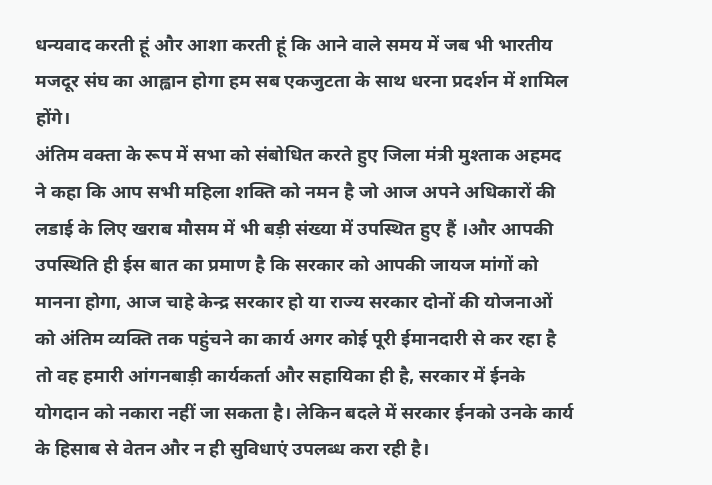धन्यवाद करती हूं और आशा करती हूं कि आने वाले समय में जब भी भारतीय मजदूर संघ का आह्वान होगा हम सब एकजुटता के साथ धरना प्रदर्शन में शामिल होंगे।
अंतिम वक्ता के रूप में सभा को संबोधित करते हुए जिला मंत्री मुश्ताक अहमद ने कहा कि आप सभी महिला शक्ति को नमन है जो आज अपने अधिकारों की लडाई के लिए खराब मौसम में भी बड़ी संख्या में उपस्थित हुए हैं ।और आपकी उपस्थिति ही ईस बात का प्रमाण है कि सरकार को आपकी जायज मांगों को मानना होगा, आज चाहे केन्द्र सरकार हो या राज्य सरकार दोनों की योजनाओं को अंतिम व्यक्ति तक पहुंचने का कार्य अगर कोई पूरी ईमानदारी से कर रहा है तो वह हमारी आंगनबाड़ी कार्यकर्ता और सहायिका ही है, सरकार में ईनके योगदान को नकारा नहीं जा सकता है। लेकिन बदले में सरकार ईनको उनके कार्य के हिसाब से वेतन और न ही सुविधाएं उपलब्ध करा रही है।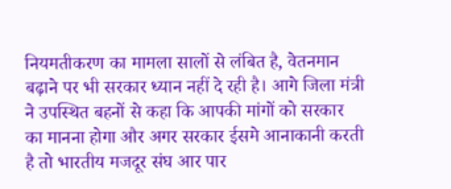नियमतीकरण का मामला सालों से लंबित है, वेतनमान बढ़ाने पर भी सरकार ध्यान नहीं दे रही है। आगे जिला मंत्री ने उपस्थित बहनों से कहा कि आपकी मांगों को सरकार का मानना होगा और अगर सरकार ईसमे आनाकानी करती है तो भारतीय मजदूर संघ आर पार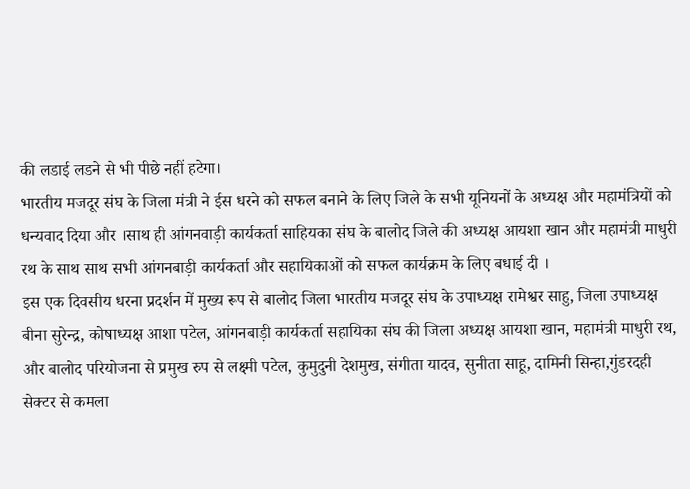की लडाई लडने से भी पीछे नहीं हटेगा।
भारतीय मजदूर संघ के जिला मंत्री ने ईस धरने को सफल बनाने के लिए जिले के सभी यूनियनों के अध्यक्ष और महामंत्रियों को धन्यवाद दिया और ।साथ ही आंगनवाड़ी कार्यकर्ता साहियका संघ के बालोद जिले की अध्यक्ष आयशा खान और महामंत्री माधुरी रथ के साथ साथ सभी आंगनबाड़ी कार्यकर्ता और सहायिकाओं को सफल कार्यक्रम के लिए बधाई दी ।
इस एक दिवसीय धरना प्रदर्शन में मुख्य रूप से बालोद जिला भारतीय मजदूर संघ के उपाध्यक्ष रामेश्वर साहु, जिला उपाध्यक्ष बीना सुरेन्द्र, कोषाध्यक्ष आशा पटेल, आंगनबाड़ी कार्यकर्ता सहायिका संघ की जिला अध्यक्ष आयशा खान, महामंत्री माधुरी रथ, और बालोद परियोजना से प्रमुख रुप से लक्ष्मी पटेल, कुमुदुनी देशमुख, संगीता यादव, सुनीता साहू, दामिनी सिन्हा,गुंडरदही सेक्टर से कमला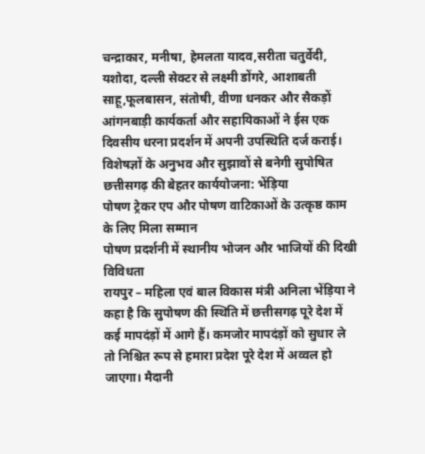चन्द्राकार, मनीषा, हेमलता यादव,सरीता चतुर्वेदी, यशोदा, दल्ली सेक्टर से लक्ष्मी डोंगरे, आशाबती साहू,फूलबासन, संतोषी, वीणा धनकर और सैकड़ों आंगनबाड़ी कार्यकर्ता और सहायिकाओं ने ईस एक दिवसीय धरना प्रदर्शन में अपनी उपस्थिति दर्ज कराई।
विशेषज्ञों के अनुभव और सुझावों से बनेगी सुपोषित छत्तीसगढ़ की बेहतर कार्ययोजना: भेंड़िया
पोषण ट्रेकर एप और पोषण वाटिकाओं के उत्कृष्ठ काम के लिए मिला सम्मान
पोषण प्रदर्शनी में स्थानीय भोजन और भाजियों की दिखी विविधता
रायपुर – महिला एवं बाल विकास मंत्री अनिला भेंड़िया ने कहा है कि सुपोषण की स्थिति में छत्तीसगढ़ पूरे देश में कई मापदंड़ों में आगे हैं। कमजोर मापदंड़ों को सुधार ले तो निश्चित रूप से हमारा प्रदेश पूरे देश में अव्वल हो जाएगा। मैदानी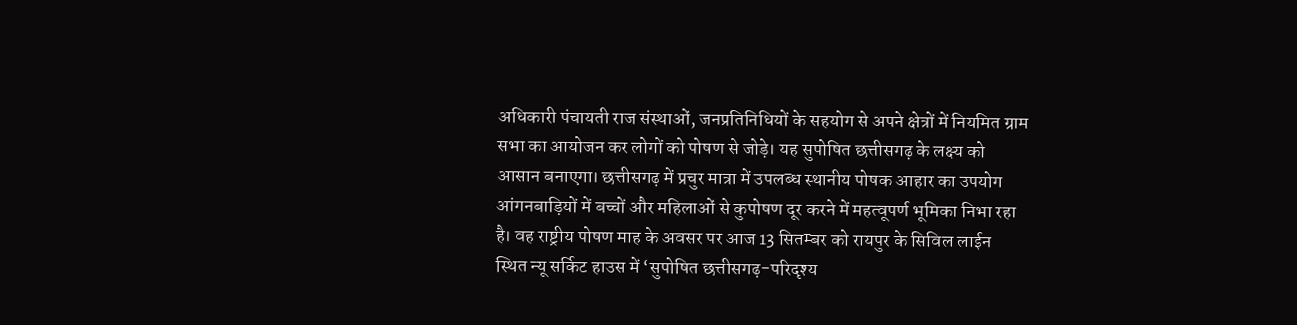अधिकारी पंचायती राज संस्थाओं, जनप्रतिनिधियों के सहयोग से अपने क्षेत्रों में नियमित ग्राम सभा का आयोजन कर लोगों को पोषण से जोड़े। यह सुपोषित छत्तीसगढ़ के लक्ष्य को आसान बनाएगा। छत्तीसगढ़ में प्रचुर मात्रा में उपलब्ध स्थानीय पोषक आहार का उपयोग आंगनबाड़ियों में बच्चों और महिलाओं से कुपोषण दूर करने में महत्वूपर्ण भूमिका निभा रहा है। वह राष्ट्रीय पोषण माह के अवसर पर आज 13 सितम्बर को रायपुर के सिविल लाईन स्थित न्यू सर्किट हाउस में ‘सुपोषित छत्तीसगढ़-परिदृश्य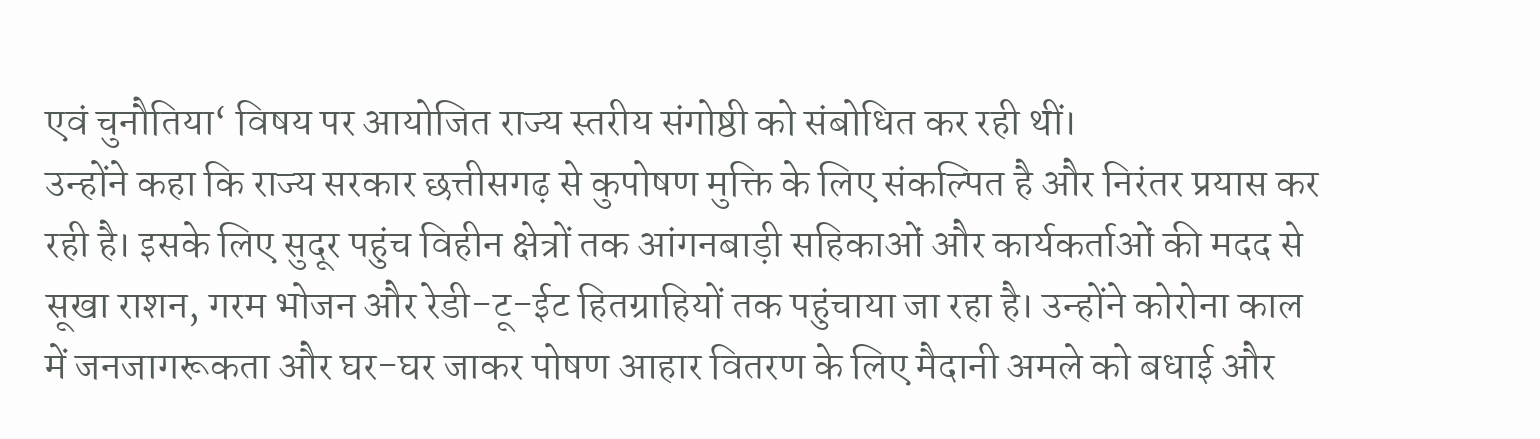एवं चुनौतिया‘ विषय पर आयोजित राज्य स्तरीय संगोष्ठी को संबोधित कर रही थीं।
उन्होंने कहा कि राज्य सरकार छत्तीसगढ़ से कुपोषण मुक्ति के लिए संकल्पित है और निरंतर प्रयास कर रही है। इसके लिए सुदूर पहुंच विहीन क्षेत्रों तक आंगनबाड़ी सहिकाओं और कार्यकर्ताओं की मदद से सूखा राशन, गरम भोजन और रेडी-टू-ईट हितग्राहियों तक पहुंचाया जा रहा है। उन्होंने कोरोना काल में जनजागरूकता और घर-घर जाकर पोषण आहार वितरण के लिए मैदानी अमले को बधाई और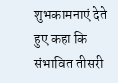शुभकामनाएं देते हुए कहा कि संभावित तीसरी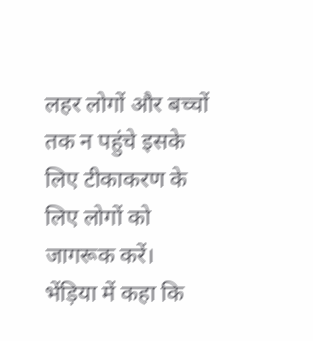लहर लोगों और बच्चों तक न पहुंचे इसके लिए टीकाकरण के लिए लोगों को जागरूक करें। भेंड़िया में कहा कि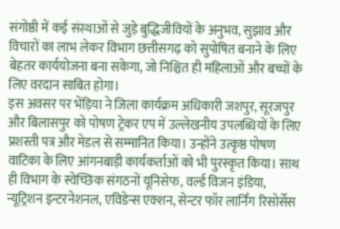संगोष्ठी में कई संस्थाओं से जुड़े बुद्धिजीवियों के अनुभव, सुझाव और विचारों का लाभ लेकर विभाग छत्तीसगढ़ को सुपोषित बनाने के लिए बेहतर कार्ययोजना बना सकेगा, जो निश्चित ही महिलाओं और बच्चों के लिए वरदान साबित होगा।
इस अवसर पर भेंड़िया ने जिला कार्यक्रम अधिकारी जशपुर, सूरजपुर और बिलासपुर को पोषण ट्रेकर एप में उल्लेखनीय उपलब्धियों के लिए प्रशस्ती पत्र और मेडल से सम्मानित किया। उन्होंने उत्कृष्ठ पोषण वाटिका के लिए आंगनबाड़ी कार्यकर्ताओं को भी पुरस्कृत किया। साथ ही विभाग के स्वेच्छिक संगठनों यूनिसेफ, वर्ल्ड विजन इंडिया, न्यूट्रिशन इन्टरनेशनल, एविडेन्स एक्शन, सेन्टर फॉर लार्निंग रिसोर्सेस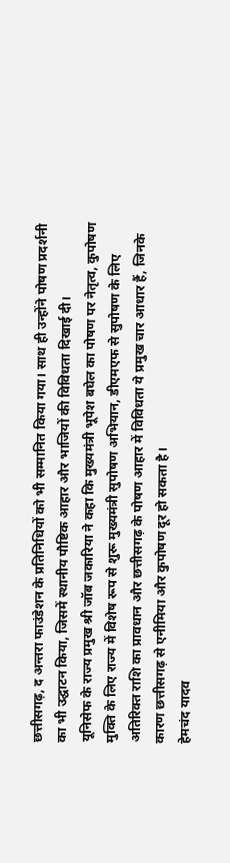छत्तीसगढ़, द अन्तरा फाउंडेशन के प्रतिनिधियों को भी सम्मानित किया गया। साथ ही उन्होंने पोषण प्रदर्शनी का भी उद्घाटन किया, जिसमें स्थानीय पौष्टिक आहार और भाजियों की विविधता दिखाई दी।
यूनिसेफ के राज्य प्रमुख श्री जॉब जकारिया ने कहा कि मुख्यमंत्री भूपेश बघेल का पोषण पर नेतृत्व, कुपोषण मुक्ति के लिए राज्य में विशेष रूप से शुरू मुख्यमंत्री सुपोषण अभियान, डीएमएफ से सुपोषण के लिए अतिरिक्त राशि का प्रावधान और छत्तीसगढ़ के पोषण आहार में विविधता ये प्रमुख चार आधार हैं, जिनके कारण छत्तीसगढ़ से एनीमिया और कुपोषण दूर हो सकता है।
हेमचंद यादव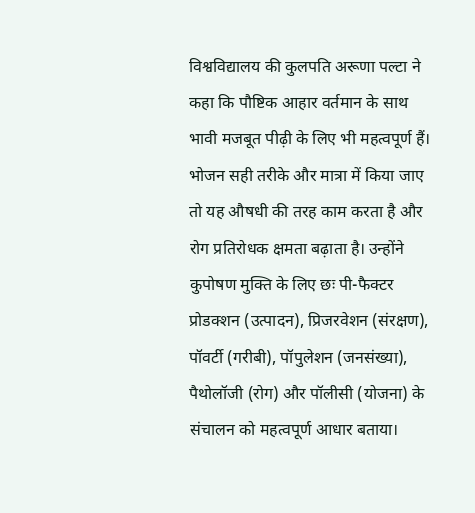विश्वविद्यालय की कुलपति अरूणा पल्टा ने कहा कि पौष्टिक आहार वर्तमान के साथ भावी मजबूत पीढ़ी के लिए भी महत्वपूर्ण हैं। भोजन सही तरीके और मात्रा में किया जाए तो यह औषधी की तरह काम करता है और रोग प्रतिरोधक क्षमता बढ़ाता है। उन्होंने कुपोषण मुक्ति के लिए छः पी-फैक्टर प्रोडक्शन (उत्पादन), प्रिजरवेशन (संरक्षण), पॉवर्टी (गरीबी), पॉपुलेशन (जनसंख्या), पैथोलॉजी (रोग) और पॉलीसी (योजना) के संचालन को महत्वपूर्ण आधार बताया।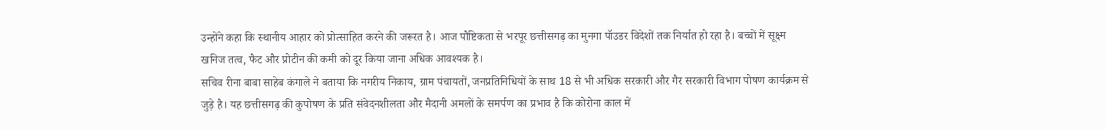उन्होंने कहा कि स्थानीय आहार को प्रोत्साहित करने की जरूरत है। आज पौष्टिकता से भरपूर छत्तीसगढ़ का मुनगा पॉउडर विदेशों तक निर्यात हो रहा है। बच्चों में सूक्ष्म खनिज तत्व, फैट और प्रोटीन की कमी को दूर किया जाना अधिक आवश्यक है।
सचिव रीना बाबा साहेब कंगाले ने बताया कि नगरीय निकाय, ग्राम पंचायतों, जनप्रतिनिधियों के साथ 18 से भी अधिक सरकारी और गैर सरकारी विभाग पोषण कार्यक्रम से जुड़े है। यह छत्तीसगढ़ की कुपोषण के प्रति संवेदनशीलता और मैदानी अमलों के समर्पण का प्रभाव है कि कोरोना काल में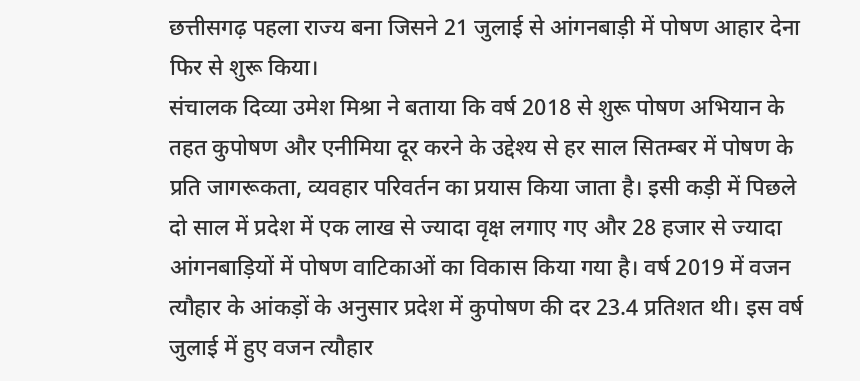छत्तीसगढ़ पहला राज्य बना जिसने 21 जुलाई से आंगनबाड़ी में पोषण आहार देना फिर से शुरू किया।
संचालक दिव्या उमेश मिश्रा ने बताया कि वर्ष 2018 से शुरू पोषण अभियान के तहत कुपोषण और एनीमिया दूर करने के उद्देश्य से हर साल सितम्बर में पोषण के प्रति जागरूकता, व्यवहार परिवर्तन का प्रयास किया जाता है। इसी कड़ी में पिछले दो साल में प्रदेश में एक लाख से ज्यादा वृक्ष लगाए गए और 28 हजार से ज्यादा आंगनबाड़ियों में पोषण वाटिकाओं का विकास किया गया है। वर्ष 2019 में वजन त्यौहार के आंकड़ों के अनुसार प्रदेश में कुपोषण की दर 23.4 प्रतिशत थी। इस वर्ष जुलाई में हुए वजन त्यौहार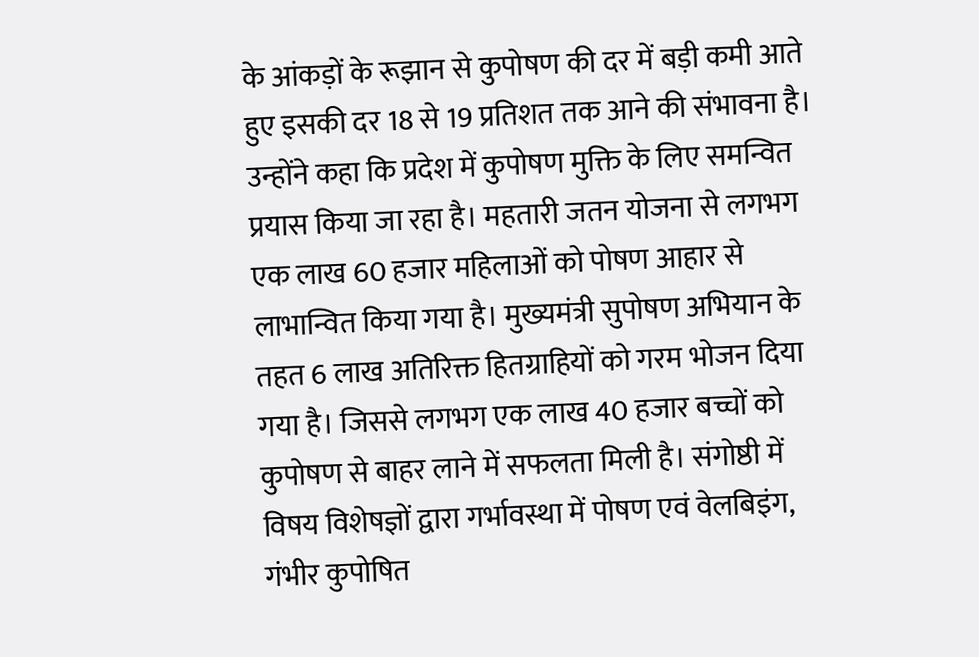के आंकड़ों के रूझान से कुपोषण की दर में बड़ी कमी आते हुए इसकी दर 18 से 19 प्रतिशत तक आने की संभावना है। उन्होंने कहा कि प्रदेश में कुपोषण मुक्ति के लिए समन्वित प्रयास किया जा रहा है। महतारी जतन योजना से लगभग एक लाख 60 हजार महिलाओं को पोषण आहार से लाभान्वित किया गया है। मुख्यमंत्री सुपोषण अभियान के तहत 6 लाख अतिरिक्त हितग्राहियों को गरम भोजन दिया गया है। जिससे लगभग एक लाख 40 हजार बच्चों को कुपोषण से बाहर लाने में सफलता मिली है। संगोष्ठी में विषय विशेषज्ञों द्वारा गर्भावस्था में पोषण एवं वेलबिइंग, गंभीर कुपोषित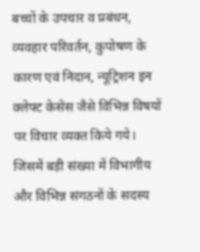बच्चों के उपचार व प्रबंधन, व्यवहार परिवर्तन, कुपोषण के कारण एवं निदान, न्यूट्रिशन इन क्लेफ्ट केसेस जैसे विभिन्न विषयों पर विचार व्यक्त किये गये। जिसमें बड़ी संख्या में विभागीय और विभिन्न संगठनों के सदस्य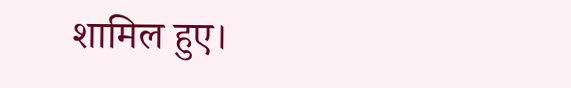शामिल हुए।